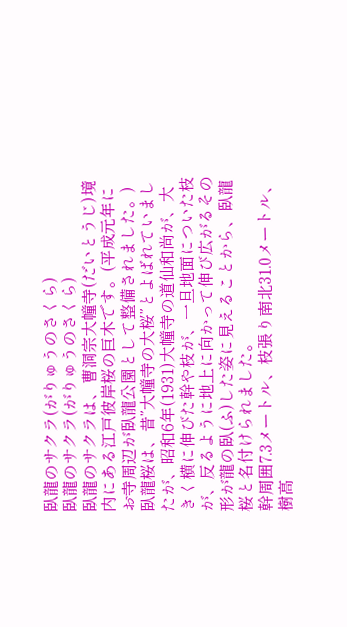臥龍のサクラ(がりゅうのさくら)
臥龍のサクラ(がりゅうのさくら)
臥龍のサクラは、曹洞宗大幢寺(だいとうじ)境内にある江戸彼岸桜の巨木です。(平成元年にお寺周辺が臥龍公園として整備されました。)
臥龍桜は、昔”大幢寺の大桜”とよばれていましたが、昭和6年(1931)大幢寺の道仙和尚が、大きく横に伸びた幹や枝が、一旦地面についた枝が、反るように地上に向かって伸び広がるその形が龍の臥(ふ)した姿に見えることから、臥龍桜と名付けられました。
幹周囲7.3メートル、枝張り南北31.0メートル、樹高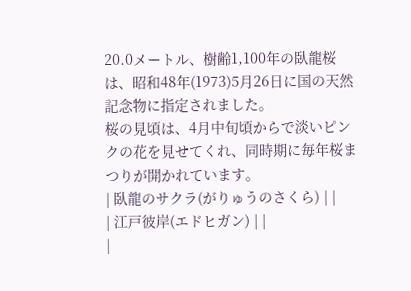20.0メートル、樹齢1,100年の臥龍桜は、昭和48年(1973)5月26日に国の天然記念物に指定されました。
桜の見頃は、4月中旬頃からで淡いピンクの花を見せてくれ、同時期に毎年桜まつりが開かれています。
| 臥龍のサクラ(がりゅうのさくら) | |
| 江戸彼岸(エドヒガン) | |
|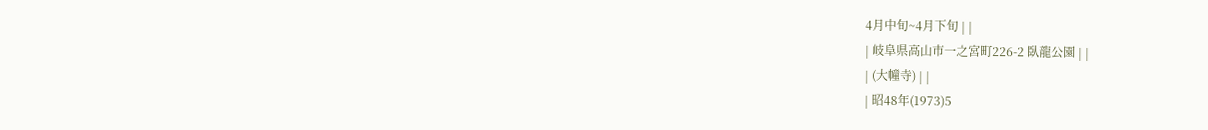4月中旬~4月下旬 | |
| 岐阜県高山市一之宮町226-2 臥龍公園 | |
| (大幢寺) | |
| 昭48年(1973)5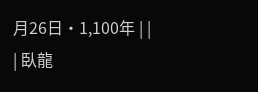月26日・1,100年 | |
| 臥龍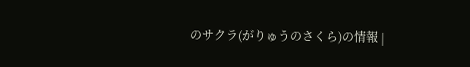のサクラ(がりゅうのさくら)の情報 |